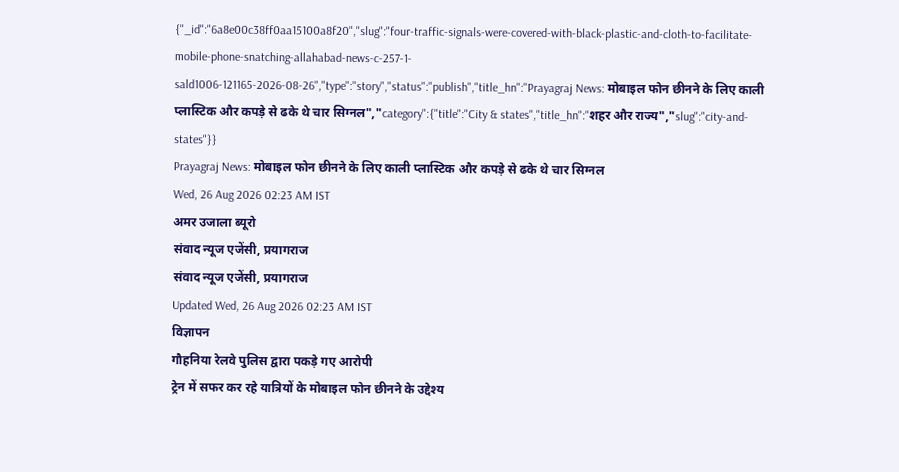{"_id":"6a8e00c38ff0aa15100a8f20","slug":"four-traffic-signals-were-covered-with-black-plastic-and-cloth-to-facilitate-mobile-phone-snatching-allahabad-news-c-257-1-sald1006-121165-2026-08-26","type":"story","status":"publish","title_hn":"Prayagraj News: मोबाइल फोन छीनने के लिए काली प्लास्टिक और कपड़े से ढके थे चार सिग्नल","category":{"title":"City & states","title_hn":"शहर और राज्य","slug":"city-and-states"}}
Prayagraj News: मोबाइल फोन छीनने के लिए काली प्लास्टिक और कपड़े से ढके थे चार सिग्नल
Wed, 26 Aug 2026 02:23 AM IST
अमर उजाला ब्यूरो
संवाद न्यूज एजेंसी, प्रयागराज
संवाद न्यूज एजेंसी, प्रयागराज
Updated Wed, 26 Aug 2026 02:23 AM IST
विज्ञापन
गौहनिया रेलवे पुलिस द्वारा पकड़े गए आरोपी
ट्रेन में सफर कर रहे यात्रियों के मोबाइल फोन छीनने के उद्देश्य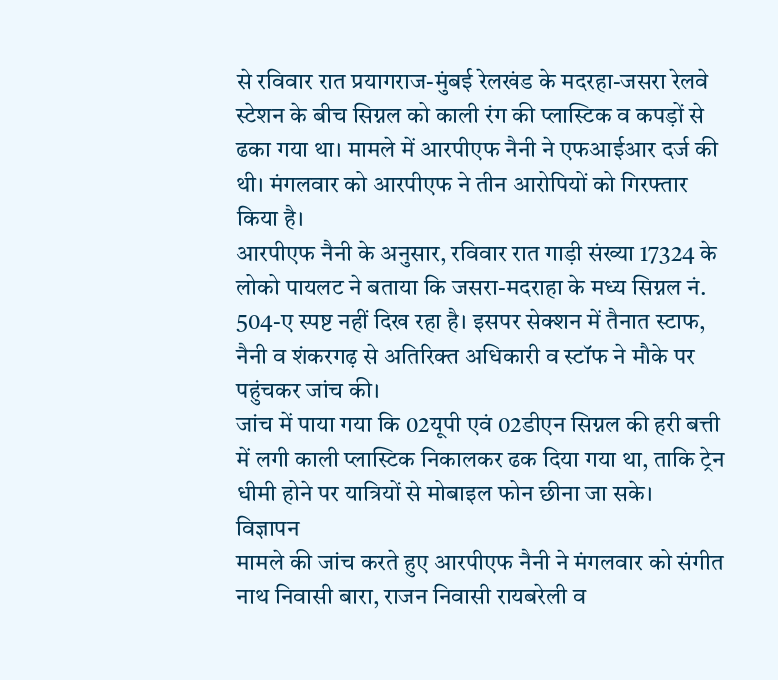से रविवार रात प्रयागराज-मुंबई रेलखंड के मदरहा-जसरा रेलवे स्टेशन के बीच सिग्नल को काली रंग की प्लास्टिक व कपड़ों से ढका गया था। मामले में आरपीएफ नैनी ने एफआईआर दर्ज की थी। मंगलवार को आरपीएफ ने तीन आरोपियों को गिरफ्तार किया है।
आरपीएफ नैनी के अनुसार, रविवार रात गाड़ी संख्या 17324 के लोको पायलट ने बताया कि जसरा-मदराहा के मध्य सिग्नल नं. 504-ए स्पष्ट नहीं दिख रहा है। इसपर सेक्शन में तैनात स्टाफ, नैनी व शंकरगढ़ से अतिरिक्त अधिकारी व स्टॉफ ने मौके पर पहुंचकर जांच की।
जांच में पाया गया कि 02यूपी एवं 02डीएन सिग्नल की हरी बत्ती में लगी काली प्लास्टिक निकालकर ढक दिया गया था, ताकि ट्रेन धीमी होने पर यात्रियों से मोबाइल फोन छीना जा सके।
विज्ञापन
मामले की जांच करते हुए आरपीएफ नैनी ने मंगलवार को संगीत नाथ निवासी बारा, राजन निवासी रायबरेली व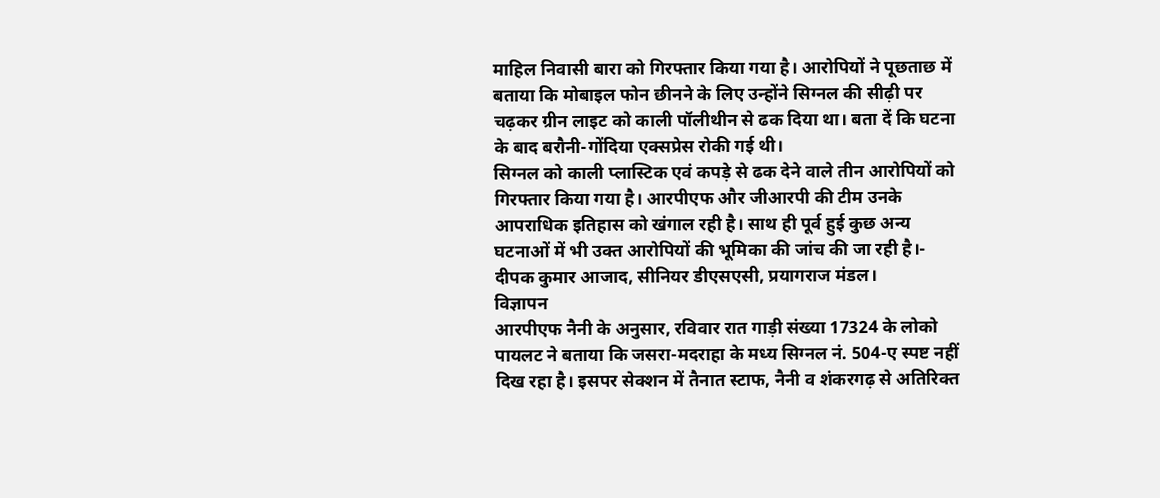माहिल निवासी बारा को गिरफ्तार किया गया है। आरोपियों ने पूछताछ में बताया कि मोबाइल फोन छीनने के लिए उन्होंने सिग्नल की सीढ़ी पर चढ़कर ग्रीन लाइट को काली पॉलीथीन से ढक दिया था। बता दें कि घटना के बाद बरौनी-गोंदिया एक्सप्रेस रोकी गई थी।
सिग्नल को काली प्लास्टिक एवं कपड़े से ढक देने वाले तीन आरोपियों को गिरफ्तार किया गया है। आरपीएफ और जीआरपी की टीम उनके आपराधिक इतिहास को खंगाल रही है। साथ ही पूर्व हुई कुछ अन्य घटनाओं में भी उक्त आरोपियों की भूमिका की जांच की जा रही है।- दीपक कुमार आजाद, सीनियर डीएसएसी, प्रयागराज मंडल।
विज्ञापन
आरपीएफ नैनी के अनुसार, रविवार रात गाड़ी संख्या 17324 के लोको पायलट ने बताया कि जसरा-मदराहा के मध्य सिग्नल नं. 504-ए स्पष्ट नहीं दिख रहा है। इसपर सेक्शन में तैनात स्टाफ, नैनी व शंकरगढ़ से अतिरिक्त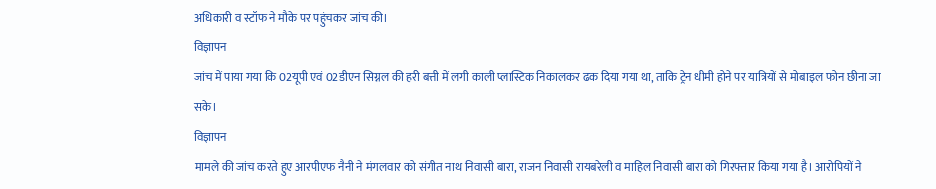अधिकारी व स्टॉफ ने मौके पर पहुंचकर जांच की।
विज्ञापन
जांच में पाया गया कि 02यूपी एवं 02डीएन सिग्नल की हरी बत्ती में लगी काली प्लास्टिक निकालकर ढक दिया गया था, ताकि ट्रेन धीमी होने पर यात्रियों से मोबाइल फोन छीना जा सके।
विज्ञापन
मामले की जांच करते हुए आरपीएफ नैनी ने मंगलवार को संगीत नाथ निवासी बारा, राजन निवासी रायबरेली व माहिल निवासी बारा को गिरफ्तार किया गया है। आरोपियों ने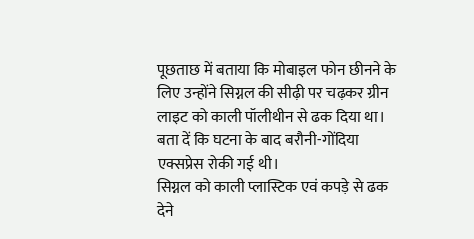पूछताछ में बताया कि मोबाइल फोन छीनने के लिए उन्होंने सिग्नल की सीढ़ी पर चढ़कर ग्रीन लाइट को काली पॉलीथीन से ढक दिया था। बता दें कि घटना के बाद बरौनी-गोंदिया एक्सप्रेस रोकी गई थी।
सिग्नल को काली प्लास्टिक एवं कपड़े से ढक देने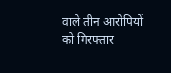वाले तीन आरोपियों को गिरफ्तार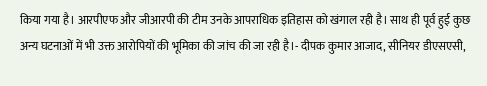किया गया है। आरपीएफ और जीआरपी की टीम उनके आपराधिक इतिहास को खंगाल रही है। साथ ही पूर्व हुई कुछ अन्य घटनाओं में भी उक्त आरोपियों की भूमिका की जांच की जा रही है।- दीपक कुमार आजाद, सीनियर डीएसएसी,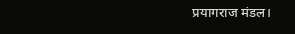प्रयागराज मंडल।